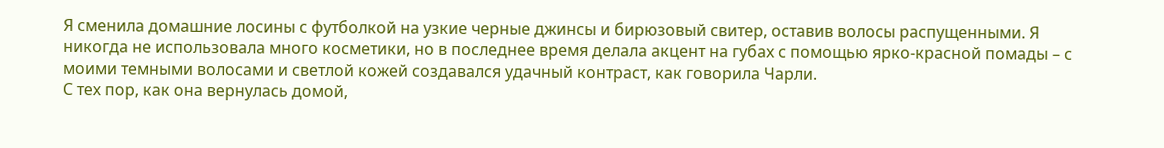Я сменила домашние лосины с футболкой на узкие черные джинсы и бирюзовый свитер, оставив волосы распущенными. Я никогда не использовала много косметики, но в последнее время делала акцент на губах с помощью ярко-красной помады – с моими темными волосами и светлой кожей создавался удачный контраст, как говорила Чарли.
С тех пор, как она вернулась домой,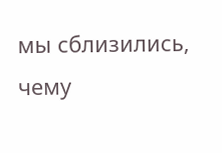мы сблизились, чему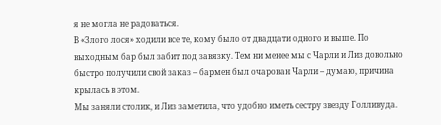я не могла не радоваться.
В «Злого лося» ходили все те, кому было от двадцати одного и выше. По выходным бар был забит под завязку. Тем ни менее мы с Чарли и Лиз довольно быстро получили свой заказ – бармен был очарован Чарли – думаю, причина крылась в этом.
Мы заняли столик, и Лиз заметила, что удобно иметь сестру звезду Голливуда.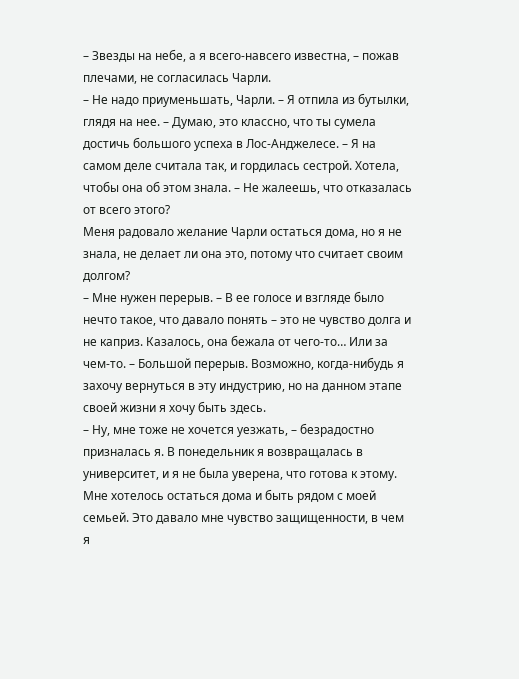– Звезды на небе, а я всего-навсего известна, – пожав плечами, не согласилась Чарли.
– Не надо приуменьшать, Чарли. – Я отпила из бутылки, глядя на нее. – Думаю, это классно, что ты сумела достичь большого успеха в Лос-Анджелесе. – Я на самом деле считала так, и гордилась сестрой. Хотела, чтобы она об этом знала. – Не жалеешь, что отказалась от всего этого?
Меня радовало желание Чарли остаться дома, но я не знала, не делает ли она это, потому что считает своим долгом?
– Мне нужен перерыв. – В ее голосе и взгляде было нечто такое, что давало понять – это не чувство долга и не каприз. Казалось, она бежала от чего-то… Или за чем-то. – Большой перерыв. Возможно, когда-нибудь я захочу вернуться в эту индустрию, но на данном этапе своей жизни я хочу быть здесь.
– Ну, мне тоже не хочется уезжать, – безрадостно призналась я. В понедельник я возвращалась в университет, и я не была уверена, что готова к этому.
Мне хотелось остаться дома и быть рядом с моей семьей. Это давало мне чувство защищенности, в чем я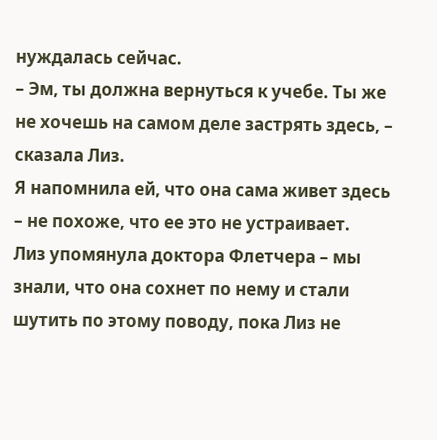нуждалась сейчас.
– Эм, ты должна вернуться к учебе. Ты же не хочешь на самом деле застрять здесь, – сказала Лиз.
Я напомнила ей, что она сама живет здесь – не похоже, что ее это не устраивает.
Лиз упомянула доктора Флетчера – мы знали, что она сохнет по нему и стали шутить по этому поводу, пока Лиз не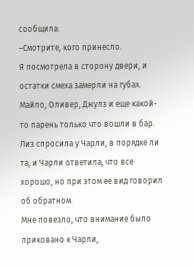сообщила:
–Смотрите, кого принесло.
Я посмотрела в сторону двери, и остатки смеха замерли на губах.
Майло, Оливер, Джулз и еще какой-то парень только что вошли в бар.
Лиз спросила у Чарли, в порядке ли та, и Чарли ответила, что все хорошо, но при этом ее вид говорил об обратном.
Мне повезло, что внимание было приковано к Чарли,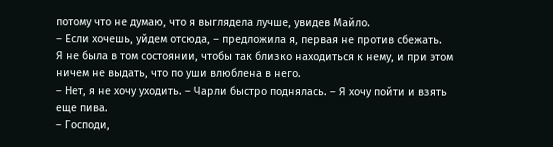потому что не думаю, что я выглядела лучше, увидев Майло.
– Если хочешь, уйдем отсюда, – предложила я, первая не против сбежать.
Я не была в том состоянии, чтобы так близко находиться к нему, и при этом ничем не выдать, что по уши влюблена в него.
– Нет, я не хочу уходить. – Чарли быстро поднялась. – Я хочу пойти и взять еще пива.
– Господи,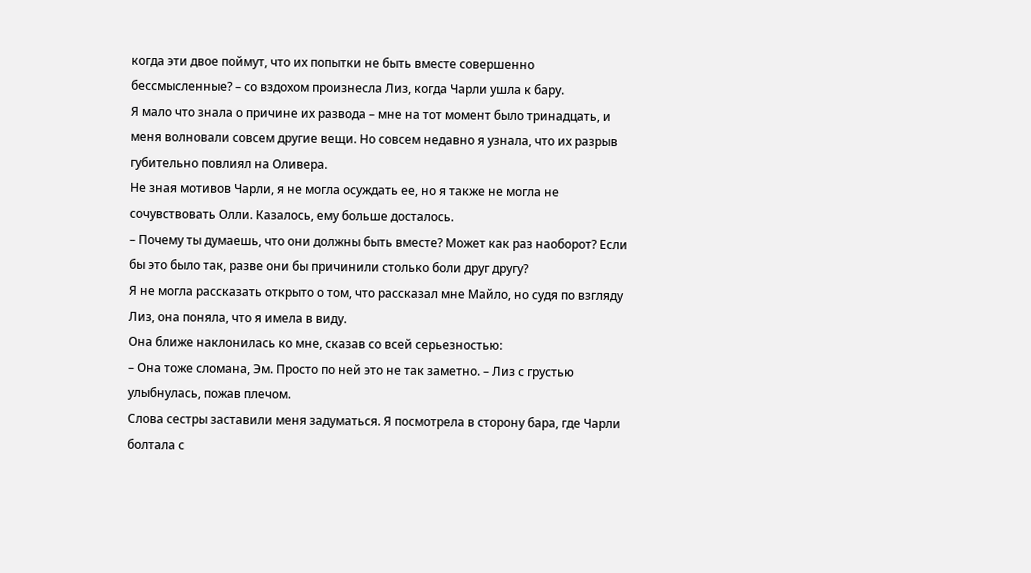когда эти двое поймут, что их попытки не быть вместе совершенно бессмысленные? – со вздохом произнесла Лиз, когда Чарли ушла к бару.
Я мало что знала о причине их развода – мне на тот момент было тринадцать, и меня волновали совсем другие вещи. Но совсем недавно я узнала, что их разрыв губительно повлиял на Оливера.
Не зная мотивов Чарли, я не могла осуждать ее, но я также не могла не сочувствовать Олли. Казалось, ему больше досталось.
– Почему ты думаешь, что они должны быть вместе? Может как раз наоборот? Если бы это было так, разве они бы причинили столько боли друг другу?
Я не могла рассказать открыто о том, что рассказал мне Майло, но судя по взгляду Лиз, она поняла, что я имела в виду.
Она ближе наклонилась ко мне, сказав со всей серьезностью:
– Она тоже сломана, Эм. Просто по ней это не так заметно. – Лиз с грустью улыбнулась, пожав плечом.
Слова сестры заставили меня задуматься. Я посмотрела в сторону бара, где Чарли болтала с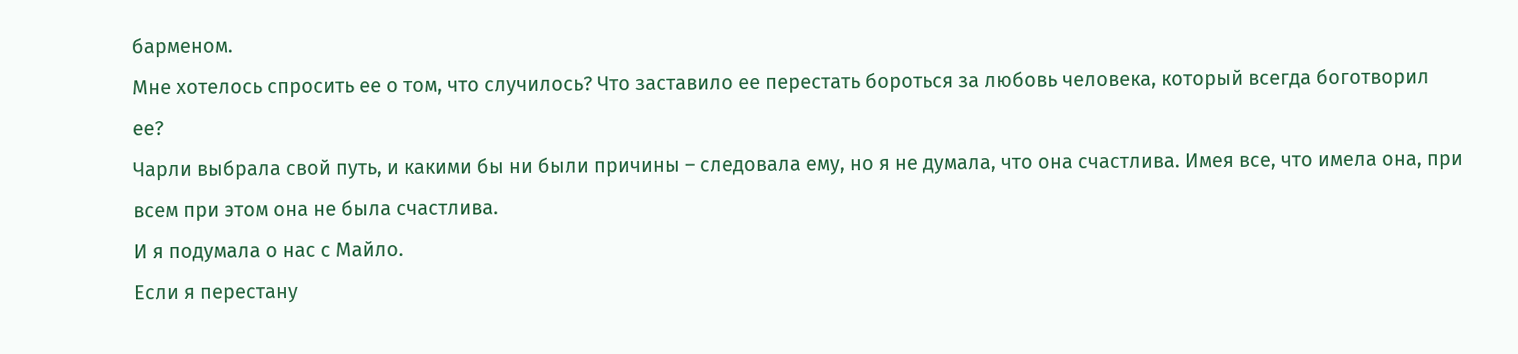барменом.
Мне хотелось спросить ее о том, что случилось? Что заставило ее перестать бороться за любовь человека, который всегда боготворил ее?
Чарли выбрала свой путь, и какими бы ни были причины – следовала ему, но я не думала, что она счастлива. Имея все, что имела она, при всем при этом она не была счастлива.
И я подумала о нас с Майло.
Если я перестану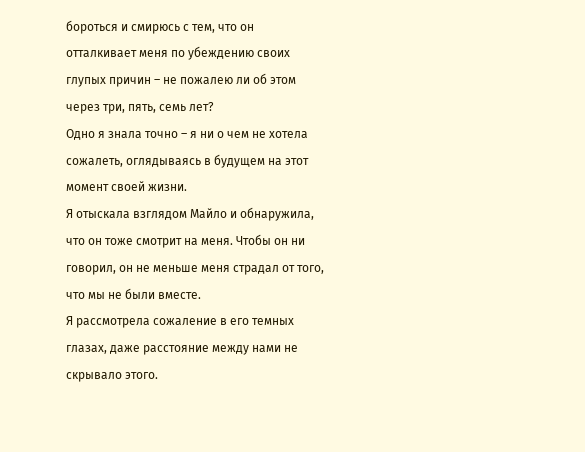бороться и смирюсь с тем, что он отталкивает меня по убеждению своих глупых причин – не пожалею ли об этом через три, пять, семь лет?
Одно я знала точно – я ни о чем не хотела сожалеть, оглядываясь в будущем на этот момент своей жизни.
Я отыскала взглядом Майло и обнаружила, что он тоже смотрит на меня. Чтобы он ни говорил, он не меньше меня страдал от того, что мы не были вместе.
Я рассмотрела сожаление в его темных глазах, даже расстояние между нами не скрывало этого.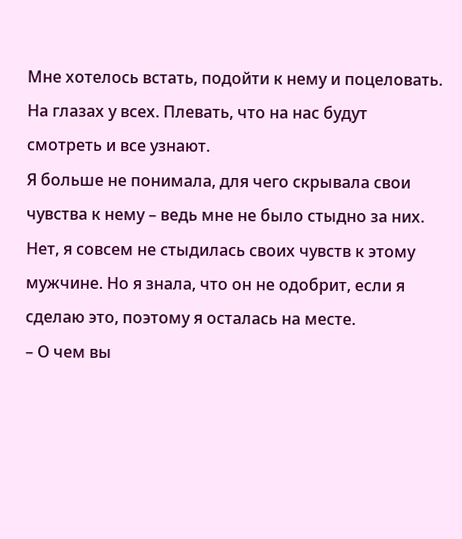Мне хотелось встать, подойти к нему и поцеловать. На глазах у всех. Плевать, что на нас будут смотреть и все узнают.
Я больше не понимала, для чего скрывала свои чувства к нему – ведь мне не было стыдно за них.
Нет, я совсем не стыдилась своих чувств к этому мужчине. Но я знала, что он не одобрит, если я сделаю это, поэтому я осталась на месте.
– О чем вы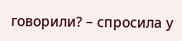говорили? – спросила у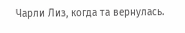Чарли Лиз, когда та вернулась.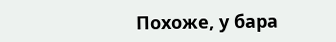Похоже, у бара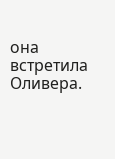она встретила Оливера.